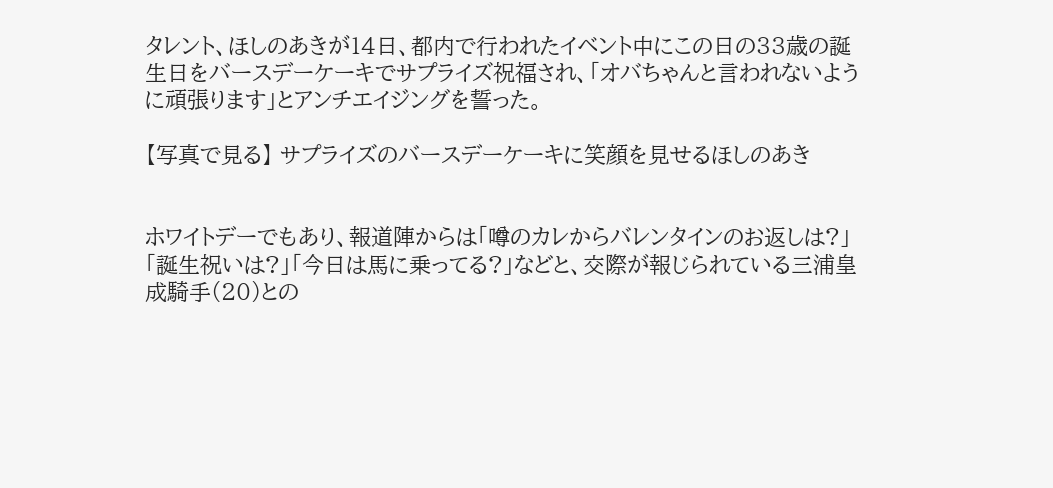タレント、ほしのあきが14日、都内で行われたイベント中にこの日の33歳の誕生日をバースデーケーキでサプライズ祝福され、「オバちゃんと言われないように頑張ります」とアンチエイジングを誓った。

【写真で見る】 サプライズのバースデーケーキに笑顔を見せるほしのあき


ホワイトデーでもあり、報道陣からは「噂のカレからバレンタインのお返しは?」「誕生祝いは?」「今日は馬に乗ってる?」などと、交際が報じられている三浦皇成騎手(20)との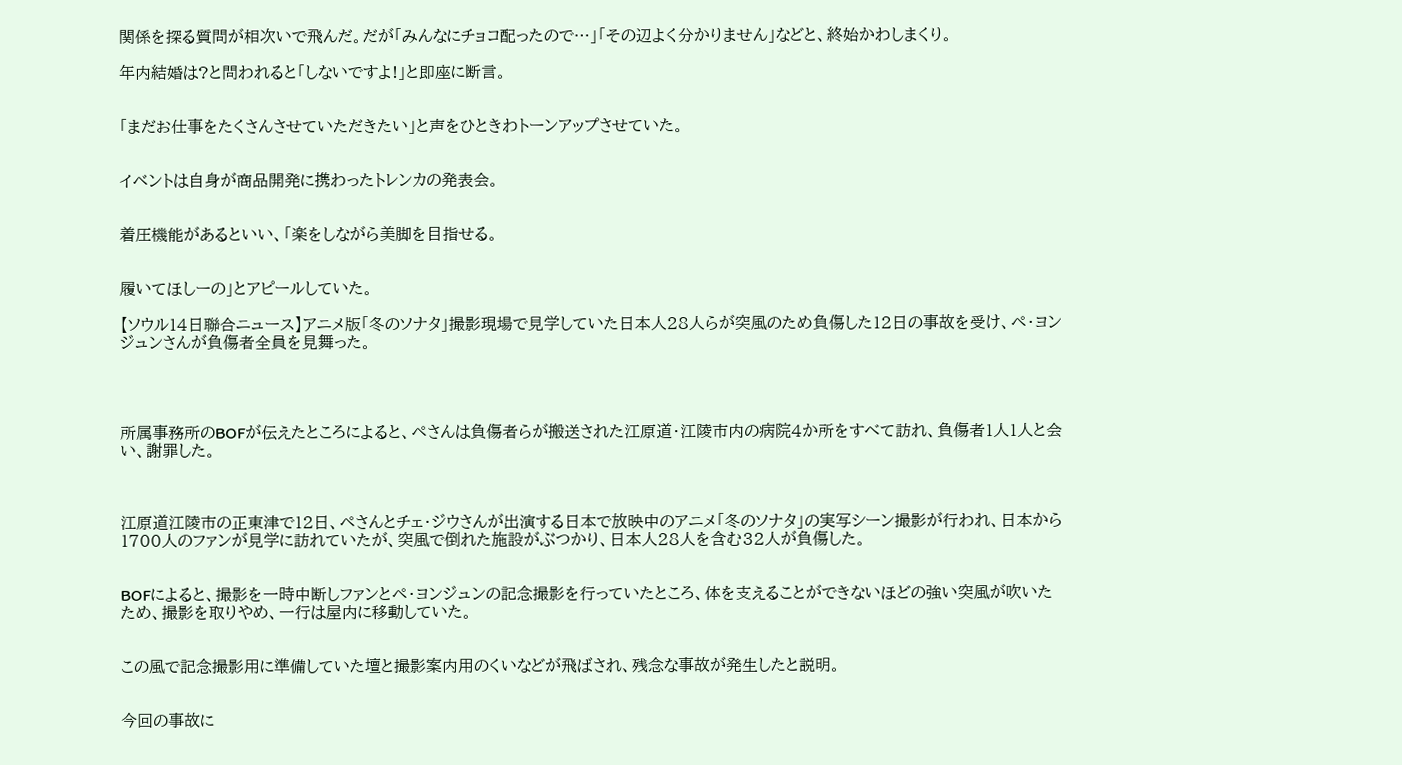関係を探る質問が相次いで飛んだ。だが「みんなにチョコ配ったので…」「その辺よく分かりません」などと、終始かわしまくり。

年内結婚は?と問われると「しないですよ!」と即座に断言。


「まだお仕事をたくさんさせていただきたい」と声をひときわトーンアップさせていた。


イベントは自身が商品開発に携わったトレンカの発表会。


着圧機能があるといい、「楽をしながら美脚を目指せる。


履いてほしーの」とアピールしていた。

【ソウル14日聯合ニュース】アニメ版「冬のソナタ」撮影現場で見学していた日本人28人らが突風のため負傷した12日の事故を受け、ペ・ヨンジュンさんが負傷者全員を見舞った。




所属事務所のBOFが伝えたところによると、ペさんは負傷者らが搬送された江原道・江陵市内の病院4か所をすべて訪れ、負傷者1人1人と会い、謝罪した。



江原道江陵市の正東津で12日、ペさんとチェ・ジウさんが出演する日本で放映中のアニメ「冬のソナタ」の実写シーン撮影が行われ、日本から1700人のファンが見学に訪れていたが、突風で倒れた施設がぶつかり、日本人28人を含む32人が負傷した。


BOFによると、撮影を一時中断しファンとペ・ヨンジュンの記念撮影を行っていたところ、体を支えることができないほどの強い突風が吹いたため、撮影を取りやめ、一行は屋内に移動していた。


この風で記念撮影用に準備していた壇と撮影案内用のくいなどが飛ばされ、残念な事故が発生したと説明。


今回の事故に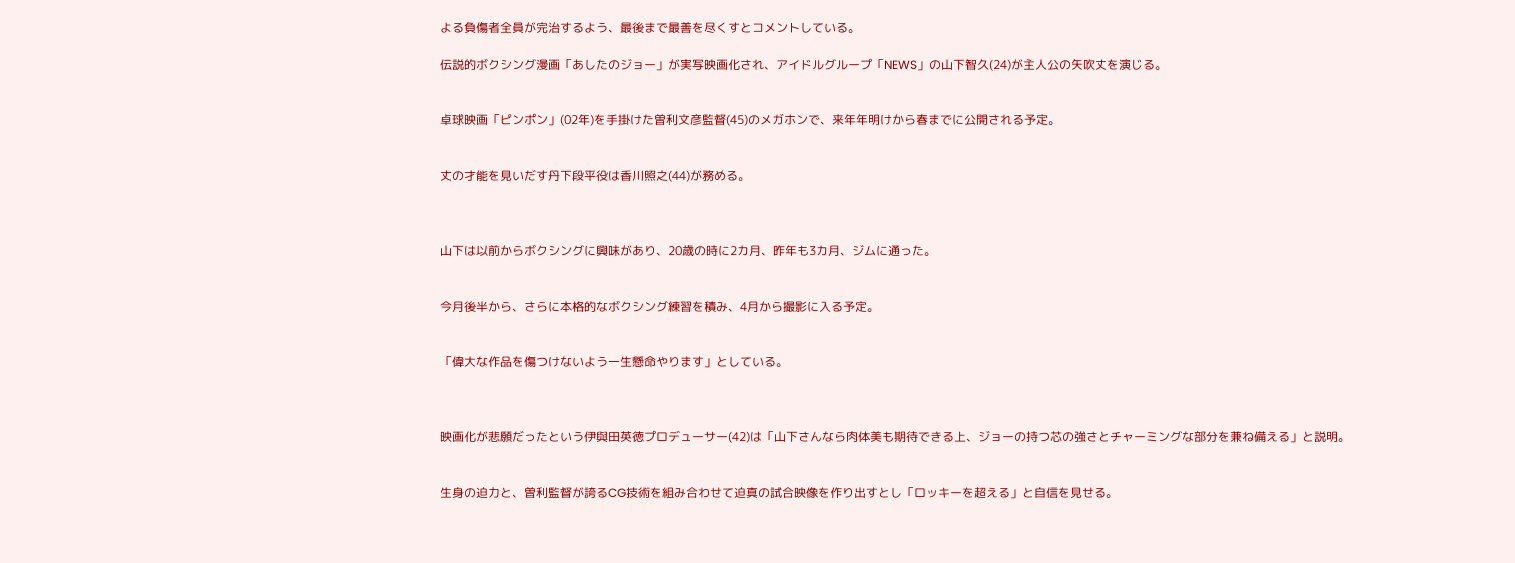よる負傷者全員が完治するよう、最後まで最善を尽くすとコメントしている。

伝説的ボクシング漫画「あしたのジョー」が実写映画化され、アイドルグループ「NEWS」の山下智久(24)が主人公の矢吹丈を演じる。


卓球映画「ピンポン」(02年)を手掛けた曽利文彦監督(45)のメガホンで、来年年明けから春までに公開される予定。


丈の才能を見いだす丹下段平役は香川照之(44)が務める。



山下は以前からボクシングに興味があり、20歳の時に2カ月、昨年も3カ月、ジムに通った。


今月後半から、さらに本格的なボクシング練習を積み、4月から撮影に入る予定。


「偉大な作品を傷つけないよう一生懸命やります」としている。



映画化が悲願だったという伊與田英徳プロデューサー(42)は「山下さんなら肉体美も期待できる上、ジョーの持つ芯の強さとチャーミングな部分を兼ね備える」と説明。


生身の迫力と、曽利監督が誇るCG技術を組み合わせて迫真の試合映像を作り出すとし「ロッキーを超える」と自信を見せる。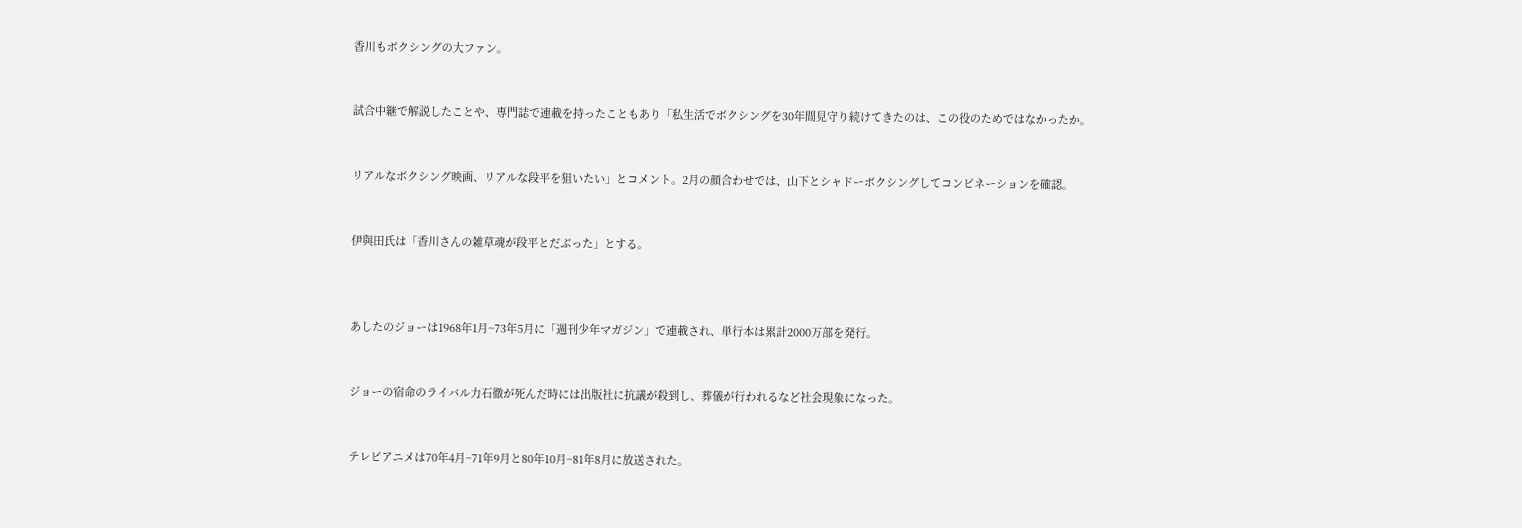香川もボクシングの大ファン。


試合中継で解説したことや、専門誌で連載を持ったこともあり「私生活でボクシングを30年間見守り続けてきたのは、この役のためではなかったか。


リアルなボクシング映画、リアルな段平を狙いたい」とコメント。2月の顔合わせでは、山下とシャドーボクシングしてコンビネーションを確認。


伊與田氏は「香川さんの雑草魂が段平とだぶった」とする。



あしたのジョーは1968年1月~73年5月に「週刊少年マガジン」で連載され、単行本は累計2000万部を発行。


ジョーの宿命のライバル力石徹が死んだ時には出版社に抗議が殺到し、葬儀が行われるなど社会現象になった。


テレビアニメは70年4月~71年9月と80年10月~81年8月に放送された。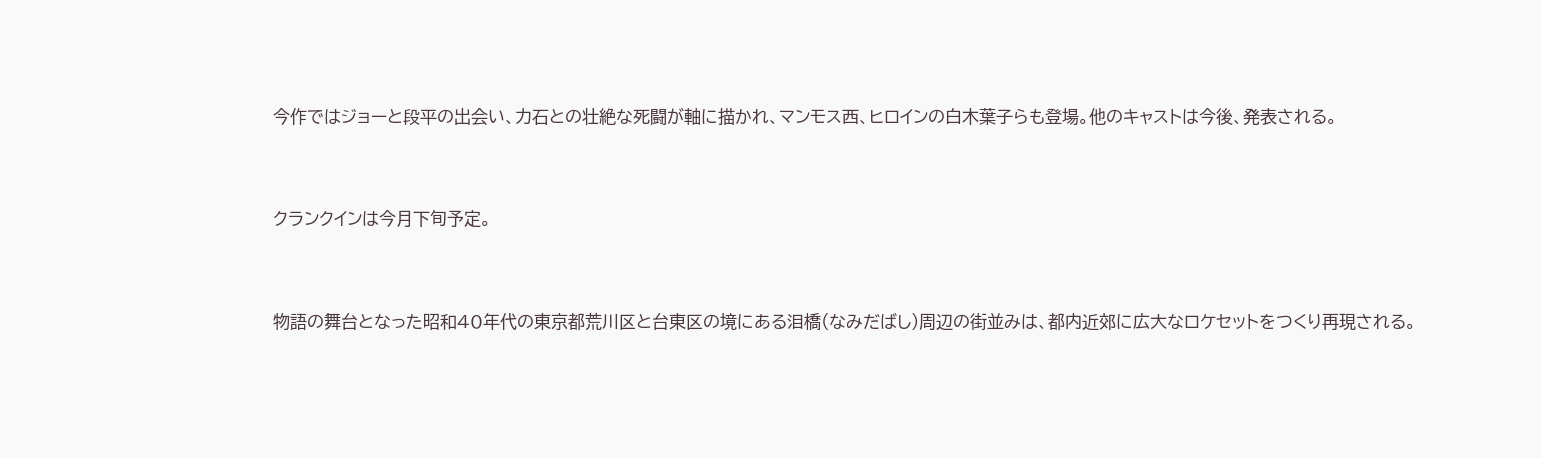今作ではジョーと段平の出会い、力石との壮絶な死闘が軸に描かれ、マンモス西、ヒロインの白木葉子らも登場。他のキャストは今後、発表される。


クランクインは今月下旬予定。


物語の舞台となった昭和40年代の東京都荒川区と台東区の境にある泪橋(なみだばし)周辺の街並みは、都内近郊に広大なロケセットをつくり再現される。